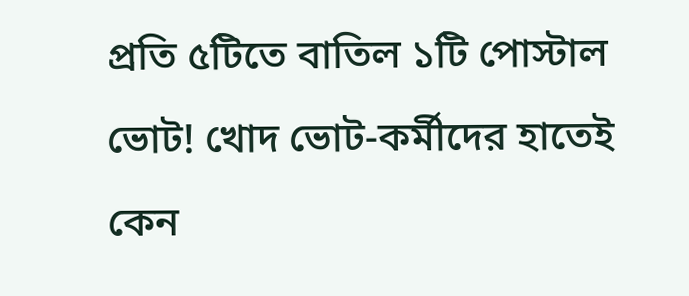প্রতি ৫টিতে বাতিল ১টি পোস্টাল ভোট! খোদ ভোট-কর্মীদের হাতেই কেন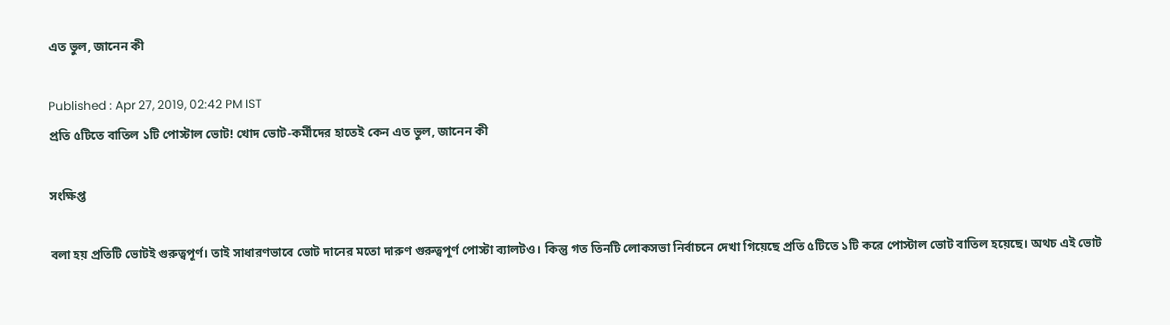এত ভুল, জানেন কী

Published : Apr 27, 2019, 02:42 PM IST
প্রতি ৫টিতে বাতিল ১টি পোস্টাল ভোট! খোদ ভোট-কর্মীদের হাতেই কেন এত ভুল, জানেন কী

সংক্ষিপ্ত

বলা হয় প্রতিটি ভোটই গুরুত্বপূর্ণ। তাই সাধারণভাবে ভোট দানের মতো দারুণ গুরুত্বপূর্ণ পোস্টা ব্যালটও। কিন্তু গত তিনটি লোকসভা নির্বাচনে দেখা গিয়েছে প্রতি ৫টিতে ১টি করে পোস্টাল ভোট বাতিল হয়েছে। অথচ এই ভোট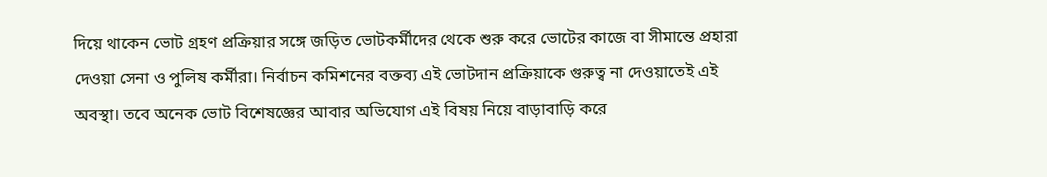দিয়ে থাকেন ভোট গ্রহণ প্রক্রিয়ার সঙ্গে জড়িত ভোটকর্মীদের থেকে শুরু করে ভোটের কাজে বা সীমান্তে প্রহারা দেওয়া সেনা ও পুলিষ কর্মীরা। নির্বাচন কমিশনের বক্তব্য এই ভোটদান প্রক্রিয়াকে গুরুত্ব না দেওয়াতেই এই অবস্থা। তবে অনেক ভোট বিশেষজ্ঞের আবার অভিযোগ এই বিষয় নিয়ে বাড়াবাড়ি করে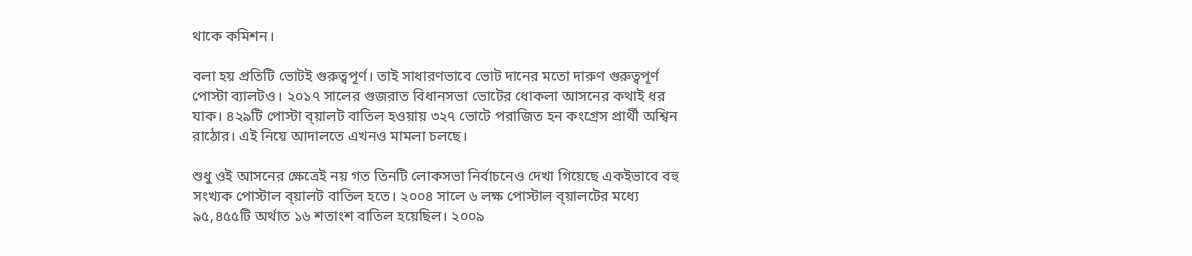থাকে কমিশন।

বলা হয় প্রতিটি ভোটই গুরুত্বপূর্ণ। তাই সাধারণভাবে ভোট দানের মতো দারুণ গুরুত্বপূর্ণ পোস্টা ব্যালটও। ২০১৭ সালের গুজরাত বিধানসভা ভোটের ধোকলা আসনের কথাই ধর যাক। ৪২৯টি পোস্টা ব্য়ালট বাতিল হওয়ায় ৩২৭ ভোটে পরাজিত হন কংগ্রেস প্রার্থী অশ্বিন রাঠোর। এই নিয়ে আদালতে এখনও মামলা চলছে।

শুধু ওই আসনের ক্ষেত্রেই নয় গত তিনটি লোকসভা নির্বাচনেও দেখা গিয়েছে একইভাবে বহু সংখ্যক পোস্টাল ব্য়ালট বাতিল হতে। ২০০৪ সালে ৬ লক্ষ পোস্টাল ব্য়ালটের মধ্যে ৯৫,৪৫৫টি অর্থাত ১৬ শতাংশ বাতিল হয়েছিল। ২০০৯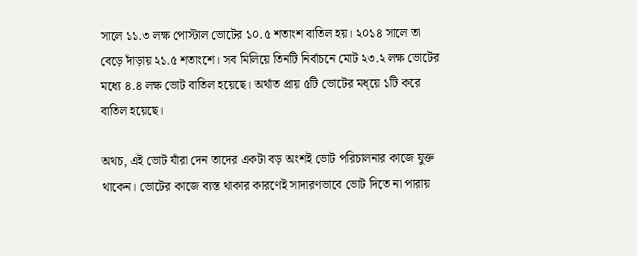সালে ১১.৩ লক্ষ পোস্টাল ভোটের ১০.৫ শতাংশ বাতিল হয়। ২০১৪ সালে তা বেড়ে দাঁড়ায় ২১.৫ শতাংশে। সব মিলিয়ে তিনটি নির্বাচনে মোট ২৩.২ লক্ষ ভোটের মধ্যে ৪.৪ লক্ষ ভোট বাতিল হয়েছে। অর্থাত প্রায় ৫টি ভোটের মধ্য়ে ১টি করে বাতিল হয়েছে।

অথচ, এই ভোট যাঁরা দেন তাদের একটা বড় অংশই ভোট পরিচালনার কাজে যুক্ত থাকেন। ভোটের কাজে ব্যস্ত থাকার কারণেই সাদারণভাবে ভোট দিতে না পারায়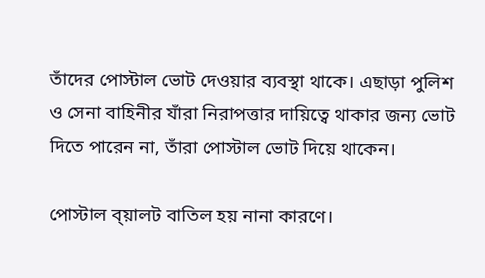তাঁদের পোস্টাল ভোট দেওয়ার ব্যবস্থা থাকে। এছাড়া পুলিশ ও সেনা বাহিনীর যাঁরা নিরাপত্তার দায়িত্বে থাকার জন্য ভোট দিতে পারেন না, তাঁরা পোস্টাল ভোট দিয়ে থাকেন।

পোস্টাল ব্য়ালট বাতিল হয় নানা কারণে।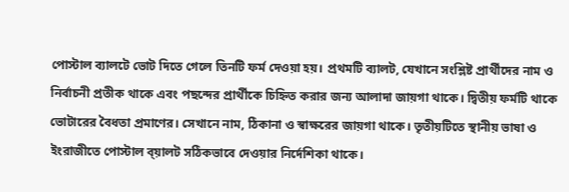পোস্টাল ব্যালটে ভোট দিতে গেলে তিনটি ফর্ম দেওয়া হয়। প্রথমটি ব্যালট, যেখানে সংশ্লিষ্ট প্রার্থীদের নাম ও নির্বাচনী প্রতীক থাকে এবং পছন্দের প্রার্থীকে চিহ্নিত করার জন্য আলাদা জায়গা থাকে। দ্বিতীয় ফর্মটি থাকে ভোটারের বৈধতা প্রমাণের। সেখানে নাম, ঠিকানা ও স্বাক্ষরের জায়গা থাকে। তৃতীয়টিতে স্থানীয় ভাষা ও ইংরাজীতে পোস্টাল ব্য়ালট সঠিকভাবে দেওয়ার নির্দেশিকা থাকে।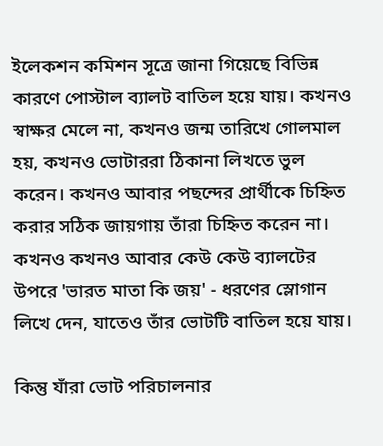ইলেকশন কমিশন সূত্রে জানা গিয়েছে বিভিন্ন কারণে পোস্টাল ব্যালট বাতিল হয়ে যায়। কখনও স্বাক্ষর মেলে না, কখনও জন্ম তারিখে গোলমাল হয়, কখনও ভোটাররা ঠিকানা লিখতে ভুল করেন। কখনও আবার পছন্দের প্রার্থীকে চিহ্নিত করার সঠিক জায়গায় তাঁরা চিহ্নিত করেন না। কখনও কখনও আবার কেউ কেউ ব্যালটের উপরে 'ভারত মাতা কি জয়' - ধরণের স্লোগান লিখে দেন, যাতেও তাঁর ভোটটি বাতিল হয়ে যায়।

কিন্তু যাঁরা ভোট পরিচালনার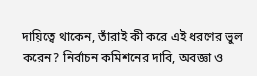দায়িত্বে থাকেন, তাঁরাই কী করে এই ধরণের ভুল করেন? নির্বাচন কমিশনের দাবি, অবজ্ঞা ও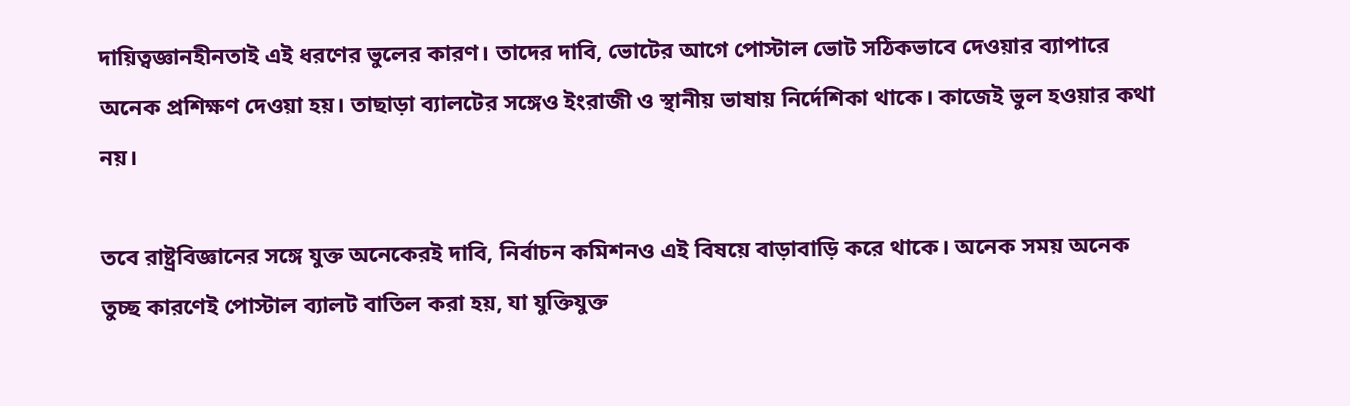দায়িত্বজ্ঞানহীনতাই এই ধরণের ভুলের কারণ। তাদের দাবি, ভোটের আগে পোস্টাল ভোট সঠিকভাবে দেওয়ার ব্যাপারে অনেক প্রশিক্ষণ দেওয়া হয়। তাছাড়া ব্যালটের সঙ্গেও ইংরাজী ও স্থানীয় ভাষায় নির্দেশিকা থাকে। কাজেই ভুল হওয়ার কথা নয়।

তবে রাষ্ট্রবিজ্ঞানের সঙ্গে যুক্ত অনেকেরই দাবি, নির্বাচন কমিশনও এই বিষয়ে বাড়াবাড়ি করে থাকে। অনেক সময় অনেক তুচ্ছ কারণেই পোস্টাল ব্যালট বাতিল করা হয়, যা যুক্তিযুক্ত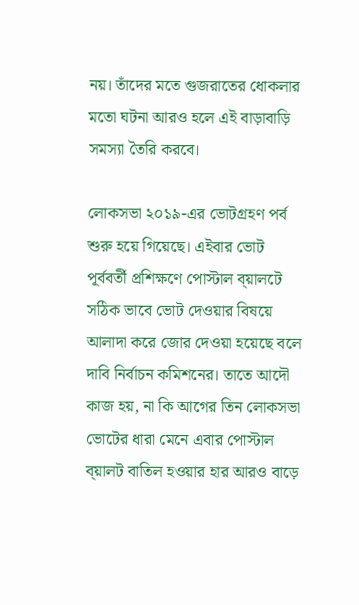নয়। তাঁদের মতে গুজরাতের ধোকলার মতো ঘটনা আরও হলে এই বাড়াবাড়ি সমস্যা তৈরি করবে।

লোকসভা ২০১৯-এর ভোটগ্রহণ পর্ব শুরু হয়ে গিয়েছে। এইবার ভোট পূর্ববর্তী প্রশিক্ষণে পোস্টাল ব্য়ালটে সঠিক ভাবে ভোট দেওয়ার বিষয়ে আলাদা করে জোর দেওয়া হয়েছে বলে দাবি নির্বাচন কমিশনের। তাতে আদৌ কাজ হয়, না কি আগের তিন লোকসভা ভোটের ধারা মেনে এবার পোস্টাল ব্য়ালট বাতিল হওয়ার হার আরও বাড়ে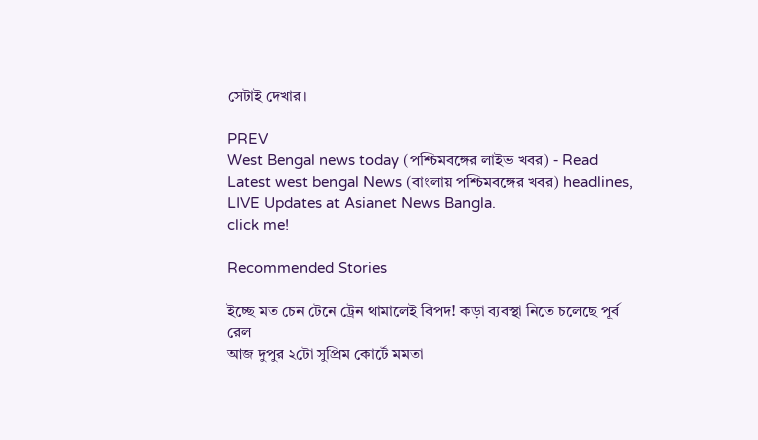সেটাই দেখার।

PREV
West Bengal news today (পশ্চিমবঙ্গের লাইভ খবর) - Read Latest west bengal News (বাংলায় পশ্চিমবঙ্গের খবর) headlines, LIVE Updates at Asianet News Bangla.
click me!

Recommended Stories

ইচ্ছে মত চেন টেনে ট্রেন থামালেই বিপদ! কড়া ব্যবস্থা নিতে চলেছে পূর্ব রেল
আজ দুপুর ২টো সুপ্রিম কোর্টে মমতা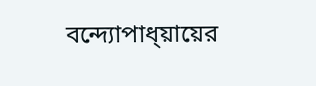বন্দ্যোপাধ্য়ায়ের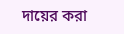দায়ের করা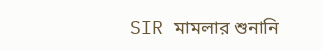SIR মামলার শুনানি